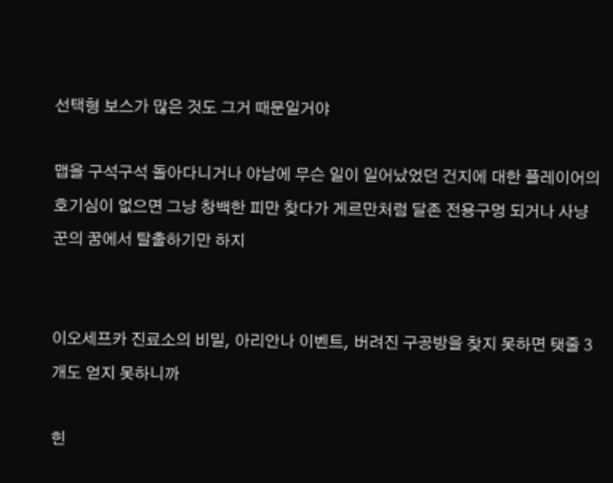선택형 보스가 많은 것도 그거 때문일거야

맵을 구석구석 돌아다니거나 야남에 무슨 일이 일어났었던 건지에 대한 플레이어의 호기심이 없으면 그냥 창백한 피만 찾다가 게르만처럼 달존 전용구멍 되거나 사냥꾼의 꿈에서 탈출하기만 하지


이오세프카 진료소의 비밀, 아리안나 이벤트, 버려진 구공방을 찾지 못하면 탯줄 3개도 얻지 못하니까

힌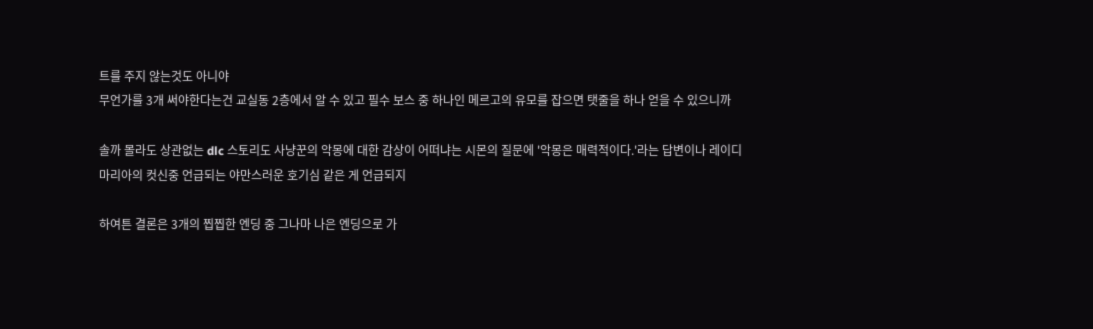트를 주지 않는것도 아니야
무언가를 3개 써야한다는건 교실동 2층에서 알 수 있고 필수 보스 중 하나인 메르고의 유모를 잡으면 탯줄을 하나 얻을 수 있으니까

솔까 몰라도 상관없는 dlc 스토리도 사냥꾼의 악몽에 대한 감상이 어떠냐는 시몬의 질문에 '악몽은 매력적이다.'라는 답변이나 레이디 마리아의 컷신중 언급되는 야만스러운 호기심 같은 게 언급되지

하여튼 결론은 3개의 찝찝한 엔딩 중 그나마 나은 엔딩으로 가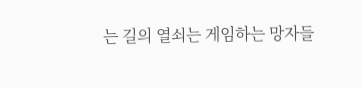는 길의 열쇠는 게임하는 망자들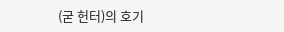(굳 헌터)의 호기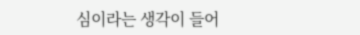심이라는 생각이 들어